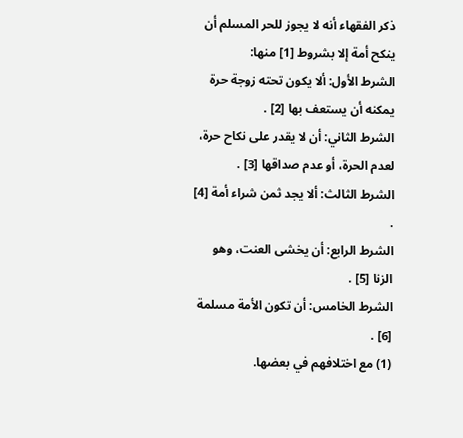ذكر الفقهاء أنه لا يجوز للحر المسلم أن ينكح أمة إلا بشروط [1] منها:
الشرط الأول: ألا يكون تحته زوجة حرة يمكنه أن يستعف بها [2] .
الشرط الثاني: أن لا يقدر على نكاح حرة، لعدم الحرة، أو عدم صداقها [3] .
الشرط الثالث: ألا يجد ثمن شراء أمة [4] .
الشرط الرابع: أن يخشى العنت، وهو الزنا [5] .
الشرط الخامس: أن تكون الأمة مسلمة [6] .
(1) مع اختلافهم في بعضها.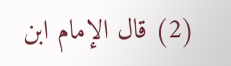(2) قال الإمام ابن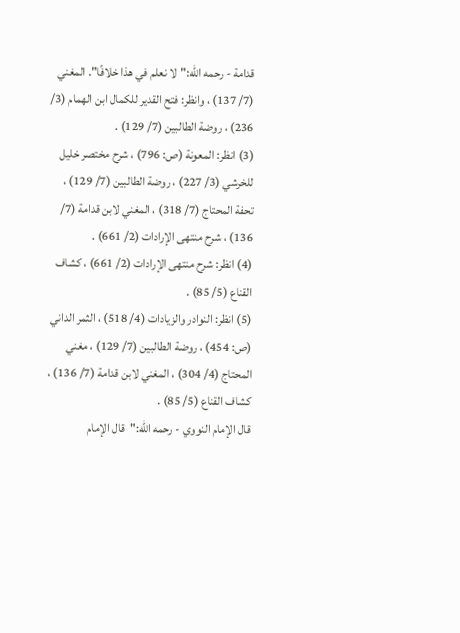قدامة - رحمه الله:"لا نعلم في هذا خلافًا". المغني (7/ 137) ، وانظر: فتح القدير للكمال ابن الهمام (3/ 236) ، روضة الطالبين (7/ 129) .
(3) انظر: المعونة (ص: 796) ، شرح مختصر خليل للخرشي (3/ 227) ، روضة الطالبين (7/ 129) ، تحفة المحتاج (7/ 318) ، المغني لابن قدامة (7/ 136) ، شرح منتهى الإرادات (2/ 661) .
(4) انظر: شرح منتهى الإرادات (2/ 661) ، كشاف القناع (5/ 85) .
(5) انظر: النوادر والزيادات (4/ 518) ، الثمر الداني (ص: 454) ، روضة الطالبين (7/ 129) ، مغني المحتاج (4/ 304) ، المغني لابن قدامة (7/ 136) ، كشاف القناع (5/ 85) .
قال الإمام النووي - رحمه الله:"قال الإمام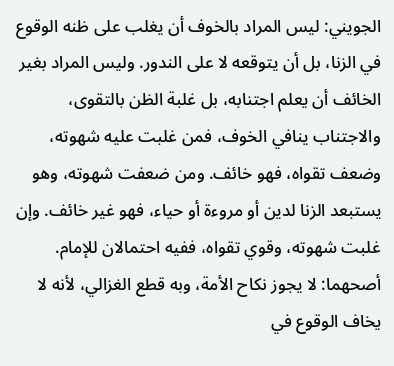الجويني: ليس المراد بالخوف أن يغلب على ظنه الوقوع في الزنا، بل أن يتوقعه لا على الندور. وليس المراد بغير الخائف أن يعلم اجتنابه، بل غلبة الظن بالتقوى، والاجتناب ينافي الخوف، فمن غلبت عليه شهوته، وضعف تقواه، فهو خائف. ومن ضعفت شهوته، وهو يستبعد الزنا لدين أو مروءة أو حياء، فهو غير خائف. وإن غلبت شهوته، وقوي تقواه، ففيه احتمالان للإمام. أصحهما: لا يجوز نكاح الأمة، وبه قطع الغزالي، لأنه لا يخاف الوقوع في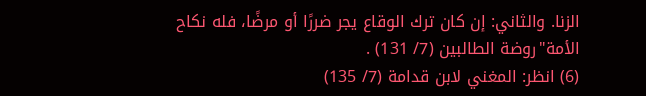الزنا. والثاني: إن كان ترك الوقاع يجر ضررًا أو مرضًا، فله نكاح الأمة"روضة الطالبين (7/ 131) .
(6) انظر: المغني لابن قدامة (7/ 135)